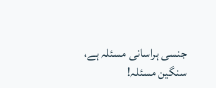جنسی ہراسانی مسئلہ ہے، سنگین مسئلہ!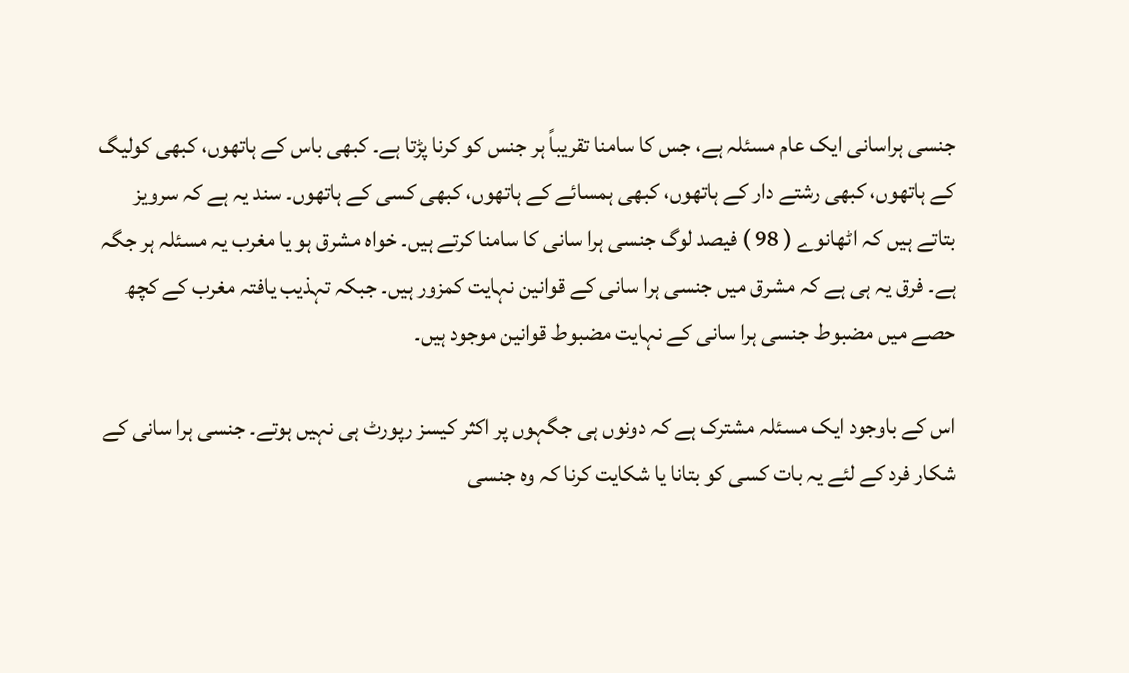جنسی ہراسانی ایک عام مسئلہ ہے، جس کا سامنا تقریباً ہر جنس کو کرنا پڑتا ہے۔ کبھی باس کے ہاتھوں، کبھی کولیگ کے ہاتھوں، کبھی رشتے دار کے ہاتھوں، کبھی ہمسائے کے ہاتھوں، کبھی کسی کے ہاتھوں۔ سند یہ ہے کہ سرویز بتاتے ہیں کہ اٹھانوے ( 98 ) فیصد لوگ جنسی ہرا سانی کا سامنا کرتے ہیں۔ خواہ مشرق ہو یا مغرب یہ مسئلہ ہر جگہ ہے۔ فرق یہ ہی ہے کہ مشرق میں جنسی ہرا سانی کے قوانین نہایت کمزور ہیں۔ جبکہ تہذیب یافتہ مغرب کے کچھ حصے میں مضبوط جنسی ہرا سانی کے نہایت مضبوط قوانین موجود ہیں۔

اس کے باوجود ایک مسئلہ مشترک ہے کہ دونوں ہی جگہوں پر اکثر کیسز رپورٹ ہی نہیں ہوتے۔ جنسی ہرا سانی کے شکار فرد کے لئے یہ بات کسی کو بتانا یا شکایت کرنا کہ وہ جنسی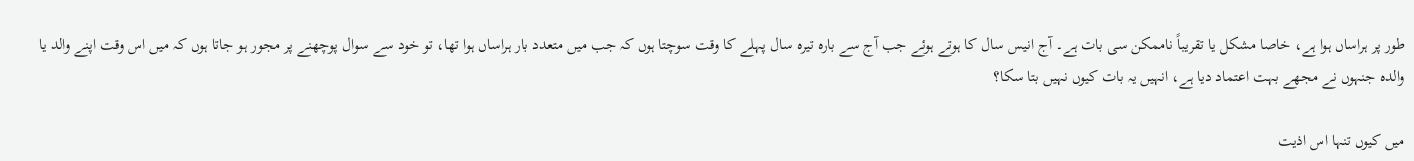طور پر ہراساں ہوا ہے، خاصا مشکل یا تقریباً ناممکن سی بات ہے۔ آج انیس سال کا ہوتے ہوئے جب آج سے بارہ تیرہ سال پہلے کا وقت سوچتا ہوں کہ جب میں متعدد بار ہراساں ہوا تھا، تو خود سے سوال پوچھنے پر مجور ہو جاتا ہوں کہ میں اس وقت اپنے والد یا والدہ جنہوں نے مجھے بہت اعتماد دیا ہے، انہیں یہ بات کیوں نہیں بتا سکا؟

میں کیوں تنہا اس اذیت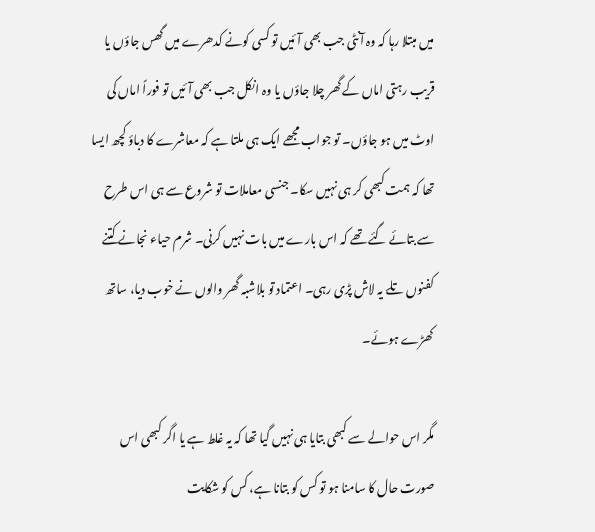میں مبتلا رہا کہ وہ آنٹی جب بھی آئیں تو کسی کونے کدھرے میں گھس جاؤں یا قریب رہتی اماں کے گھر چلا جاؤں یا وہ انکل جب بھی آئیں تو فوراً اماں کی اوٹ میں ہو جاؤں۔ تو جواب مجھے ایک ہی ملتا ہے کہ معاشرے کا دباؤ کچھ ایسا تھا کہ ہمت کبھی کر ہی نہیں سکا۔ جنسی معاملات تو شروع سے ہی اس طرح سے بتائے گئے تھے کہ اس بارے میں بات نہیں کرنی۔ شرم حیاء نجانے کتنے کفنوں تلے یہ لاش پڑی رہی۔ اعتماد تو بلاشبہ گھر والوں نے خوب دیا، ساتھ کھڑے ہوئے۔

مگر اس حوالے سے کبھی بتایا ہی نہیں گیا تھا کہ یہ غلط ہے یا اگر کبھی اس صورت حال کا سامنا ہو تو کس کو بتانا ہے، کس کو شکایت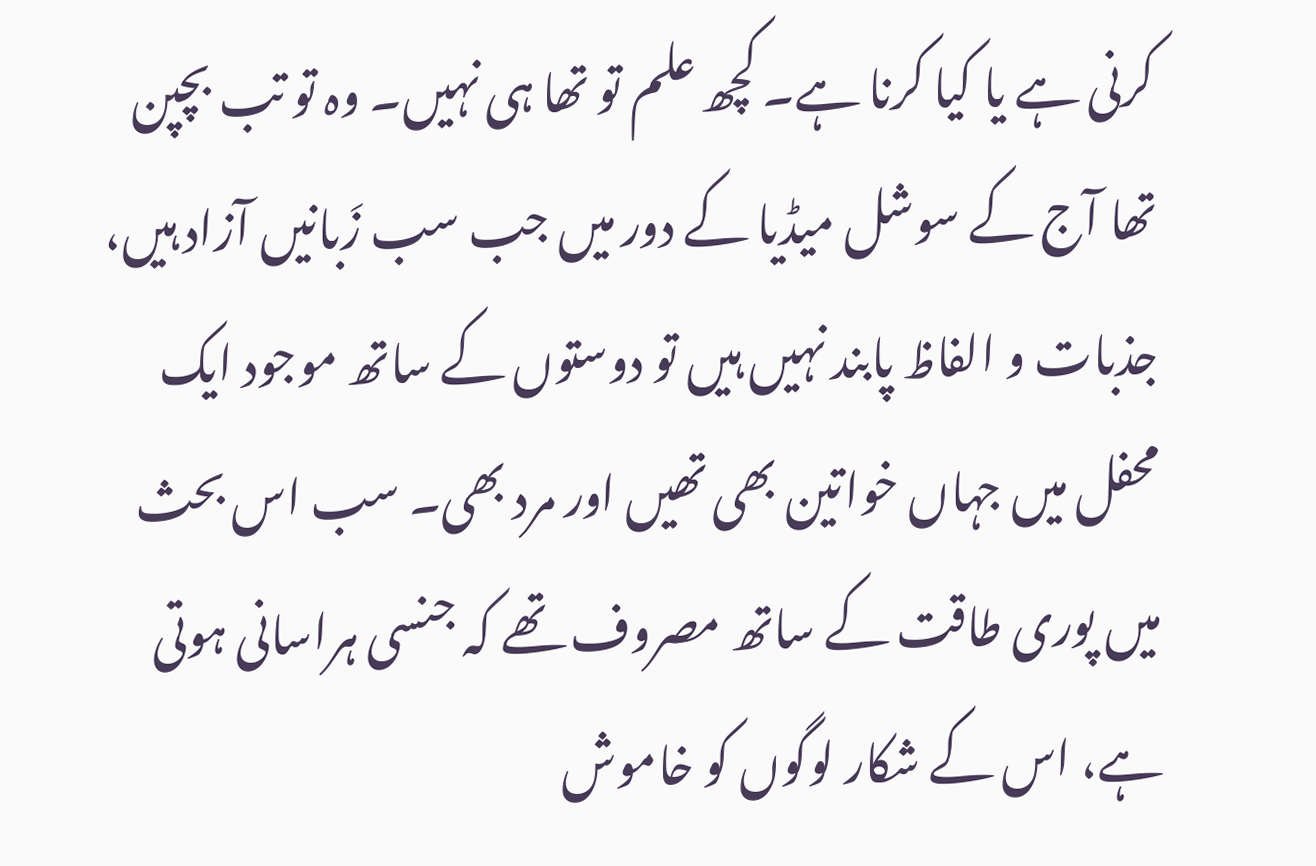کرنی ہے یا کیا کرنا ہے۔ کچھ علم تو تھا ہی نہیں۔ وہ تو تب بچپن تھا آج کے سوشل میڈیا کے دور میں جب سب زَبانیں آزاد ہیں، جذبات و الفاظ پابند نہیں ہیں تو دوستوں کے ساتھ موجود ایک محفل میں جہاں خواتین بھی تھیں اور مرد بھی۔ سب اس بحث میں پوری طاقت کے ساتھ مصروف تھے کہ جنسی ہراسانی ہوتی ہے، اس کے شکار لوگوں کو خاموش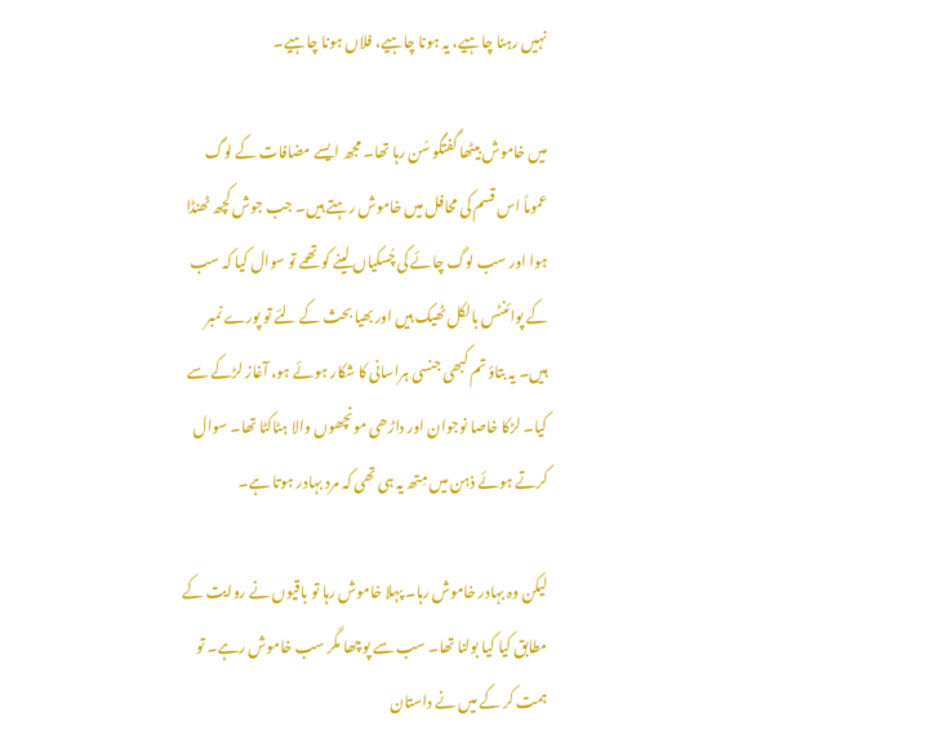نہیں رہنا چاہیے، یہ ہونا چاہیے، فلاں ہونا چاہیے۔

میں خاموش بیٹھا گفتگو سُن رہا تھا۔ مجھ ایسے مضافات کے لوگ عموماً اس قسم کی محافل میں خاموش رہتے ہیں۔ جب جوش کچھ ٹھنڈا ہوا اور سب لوگ چائے کی چُسکیاں لینے کو تھمے تو سوال کیا کہ سب کے پوائنٹس بالکل ٹھیک ہیں اور بھیا بحث کے لئے تو پورے نمبر ہیں۔ یہ بتاؤ تم کبھی جنسی ہراسانی کا شکار ہوئے ہو، آغاز لڑکے سے کیا۔ لڑکا خاصا نوجوان اور داڑھی مونچھوں والا ہٹاکٹا تھا۔ سوال کرتے ہوئے ذہن میں مِتھ یہ ہی تھی کہ مرد بہادر ہوتا ہے۔

لیکن وہ بہادر خاموش رہا۔ پہلا خاموش رہا تو باقیوں نے روایت کے مطابق کیا کیا بولنا تھا۔ سب سے پوچھا مگر سب خاموش رہے۔ تو ہمت کر کے میں نے داستان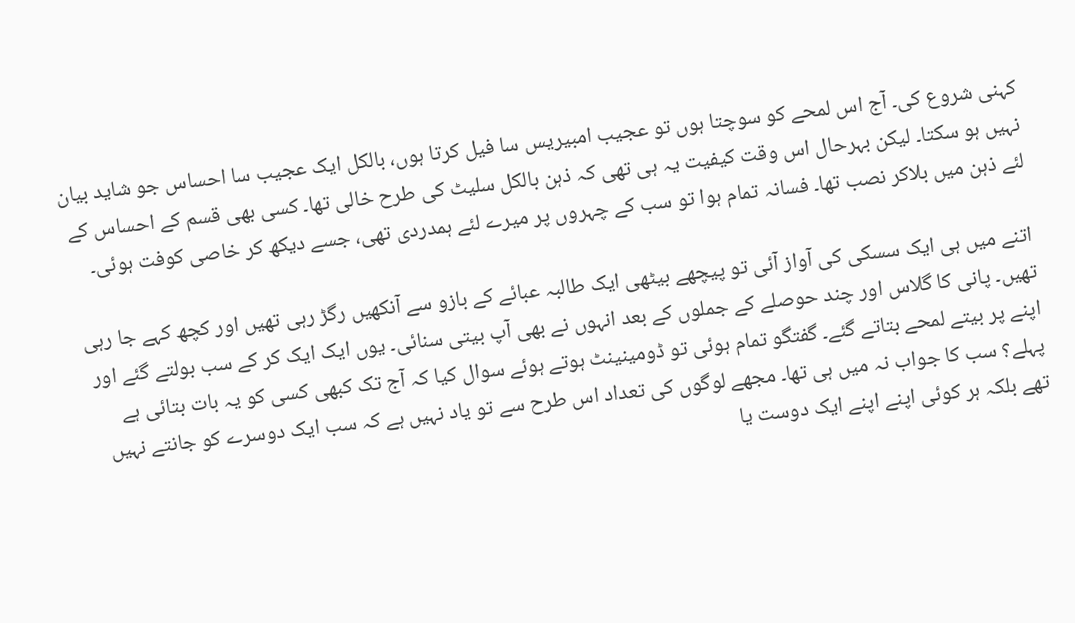کہنی شروع کی۔ آج اس لمحے کو سوچتا ہوں تو عجیب امبیریس سا فیل کرتا ہوں، بالکل ایک عجیب سا احساس جو شاید بیان نہیں ہو سکتا۔ لیکن بہرحال اس وقت کیفیت یہ ہی تھی کہ ذہن بالکل سلیٹ کی طرح خالی تھا۔ کسی بھی قسم کے احساس کے لئے ذہن میں بلاکر نصب تھا۔ فسانہ تمام ہوا تو سب کے چہروں پر میرے لئے ہمدردی تھی، جسے دیکھ کر خاصی کوفت ہوئی۔

اتنے میں ہی ایک سسکی کی آواز آئی تو پیچھے بیٹھی ایک طالبہ عبائے کے بازو سے آنکھیں رگڑ رہی تھیں اور کچھ کہے جا رہی تھیں۔ پانی کا گلاس اور چند حوصلے کے جملوں کے بعد انہوں نے بھی آپ بیتی سنائی۔ یوں ایک ایک کر کے سب بولتے گئے اور اپنے پر بیتے لمحے بتاتے گئے۔ گفتگو تمام ہوئی تو ڈومینینٹ ہوتے ہوئے سوال کیا کہ آج تک کبھی کسی کو یہ بات بتائی ہے پہلے؟ سب کا جواب نہ میں ہی تھا۔ مجھے لوگوں کی تعداد اس طرح سے تو یاد نہیں ہے کہ سب ایک دوسرے کو جانتے نہیں تھے بلکہ ہر کوئی اپنے اپنے ایک دوست یا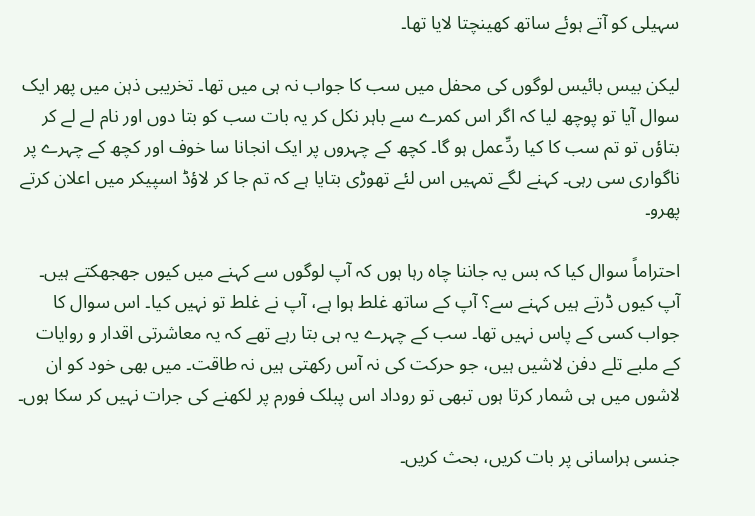سہیلی کو آتے ہوئے ساتھ کھینچتا لایا تھا۔

لیکن بیس بائیس لوگوں کی محفل میں سب کا جواب نہ ہی میں تھا۔ تخریبی ذہن میں پھر ایک سوال آیا تو پوچھ لیا کہ اگر اس کمرے سے باہر نکل کر یہ بات سب کو بتا دوں اور نام لے لے کر بتاؤں تو تم سب کا کیا ردِّعمل ہو گا۔ کچھ کے چہروں پر ایک انجانا سا خوف اور کچھ کے چہرے پر ناگواری سی رہی۔ کہنے لگے تمہیں اس لئے تھوڑی بتایا ہے کہ تم جا کر لاؤڈ اسپیکر میں اعلان کرتے پھرو۔

احتراماً سوال کیا کہ بس یہ جاننا چاہ رہا ہوں کہ آپ لوگوں سے کہنے میں کیوں جھجھکتے ہیں۔ آپ کیوں ڈرتے ہیں کہنے سے؟ آپ کے ساتھ غلط ہوا ہے، آپ نے غلط تو نہیں کیا۔ اس سوال کا جواب کسی کے پاس نہیں تھا۔ سب کے چہرے یہ ہی بتا رہے تھے کہ یہ معاشرتی اقدار و روایات کے ملبے تلے دفن لاشیں ہیں، جو حرکت کی نہ آس رکھتی ہیں نہ طاقت۔ میں بھی خود کو ان لاشوں میں ہی شمار کرتا ہوں تبھی تو روداد اس پبلک فورم پر لکھنے کی جرات نہیں کر سکا ہوں۔

جنسی ہراسانی پر بات کریں، بحث کریں۔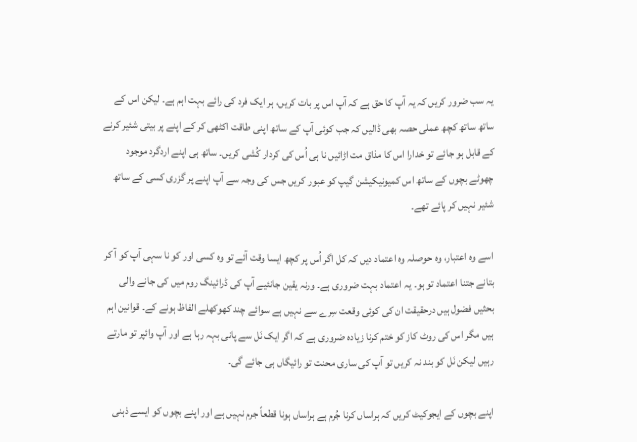یہ سب ضرور کریں کہ یہ آپ کا حق ہے کہ آپ اس پر بات کریں، ہر ایک فرد کی رائے بہت اہم ہے۔ لیکن اس کے ساتھ ساتھ کچھ عملی حصہ بھی ڈالیں کہ جب کوئی آپ کے ساتھ اپنی طاقت اکٹھی کر کے اپنے پر بیتی شئیر کرنے کے قابل ہو جائے تو خدارا اس کا مذاق مت اڑائیں نا ہی اُس کی کردار کُشی کریں۔ ساتھ ہی اپنے اردگرد موجود چھوٹے بچوں کے ساتھ اس کمیونیکیشن گیپ کو عبور کریں جس کی وجہ سے آپ اپنے پر گزری کسی کے ساتھ شئیر نہیں کر پائے تھے۔

اسے وہ اعتبار، وہ حوصلہ وہ اعتماد دیں کہ کل اگر اُس پر کچھ ایسا وقت آئے تو وہ کسی اور کو نا سہی آپ کو آ کر بتانے جتنا اعتماد تو ہو۔ یہ اعتماد بہت ضروری ہے۔ ورنہ یقین جانئیے آپ کی ڈرائینگ روم میں کی جانے والی بحثیں فضول ہیں درحقیقت ان کی کوئی وقعت سِرے سے نہیں ہے سوائے چند کھوکھلے الفاظ ہونے کے۔ قوانین اہم ہیں مگر اس کی روٹ کاز کو ختم کرنا زیادہ ضروری ہے کہ اگر ایک نَل سے پانی بہہ رہا ہے اور آپ وائپر تو مارتے رہیں لیکن نَل کو بند نہ کریں تو آپ کی ساری محنت تو رائیگاں ہی جائے گی۔

اپنے بچوں کے ایجوکیٹ کریں کہ ہراساں کرنا جُرم ہے ہراساں ہونا قطعاً جرم نہیں ہے اور اپنے بچوں کو ایسے ذہنی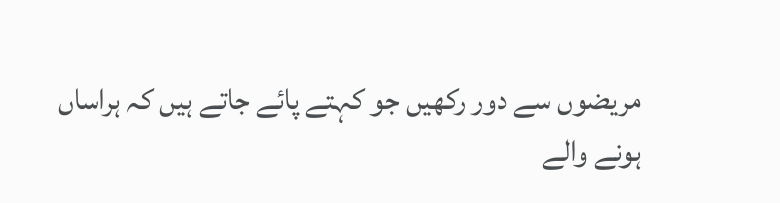مریضوں سے دور رکھیں جو کہتے پائے جاتے ہیں کہ ہراساں ہونے والے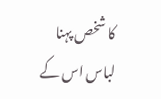کا شخص پہنا لباس اس کے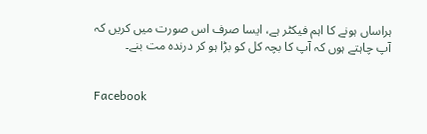ہراساں ہونے کا اہم فیکٹر ہے، ایسا صرف اس صورت میں کریں کہ آپ چاہتے ہوں کہ آپ کا بچہ کل کو بڑا ہو کر درندہ مت بنے۔


Facebook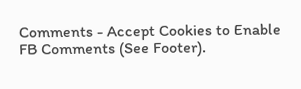Comments - Accept Cookies to Enable FB Comments (See Footer).